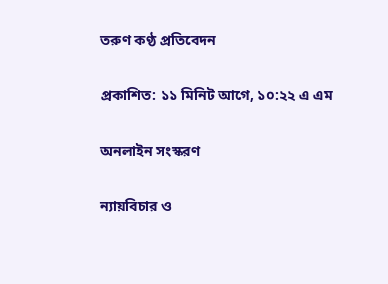তরুণ কণ্ঠ প্রতিবেদন

প্রকাশিত: ১১ মিনিট আগে, ১০:২২ এ এম

অনলাইন সংস্করণ

ন্যায়বিচার ও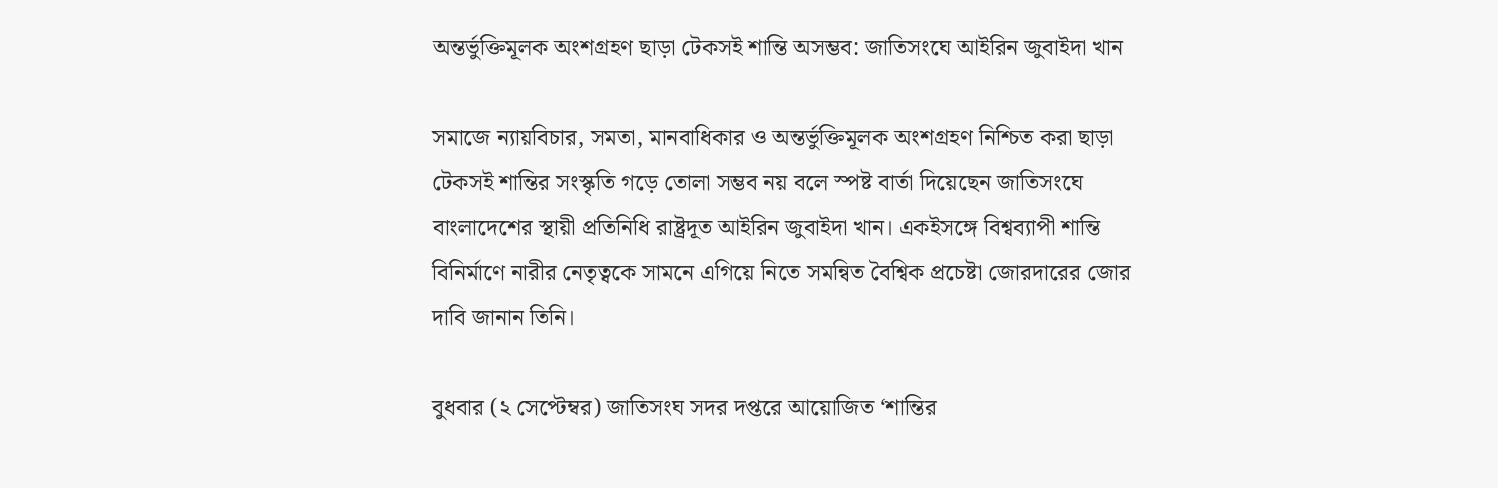অন্তর্ভুক্তিমূলক অংশগ্রহণ ছাড়া টেকসই শান্তি অসম্ভব: জাতিসংঘে আইরিন জুবাইদা খান

সমাজে ন্যায়বিচার, সমতা, মানবাধিকার ও অন্তর্ভুক্তিমূলক অংশগ্রহণ নিশ্চিত করা ছাড়া টেকসই শান্তির সংস্কৃতি গড়ে তোলা সম্ভব নয় বলে স্পষ্ট বার্তা দিয়েছেন জাতিসংঘে বাংলাদেশের স্থায়ী প্রতিনিধি রাষ্ট্রদূত আইরিন জুবাইদা খান। একইসঙ্গে বিশ্বব্যাপী শান্তি বিনির্মাণে নারীর নেতৃত্বকে সামনে এগিয়ে নিতে সমন্বিত বৈশ্বিক প্রচেষ্টা জোরদারের জোর দাবি জানান তিনি।

বুধবার (২ সেপ্টেম্বর) জাতিসংঘ সদর দপ্তরে আয়োজিত ‘শান্তির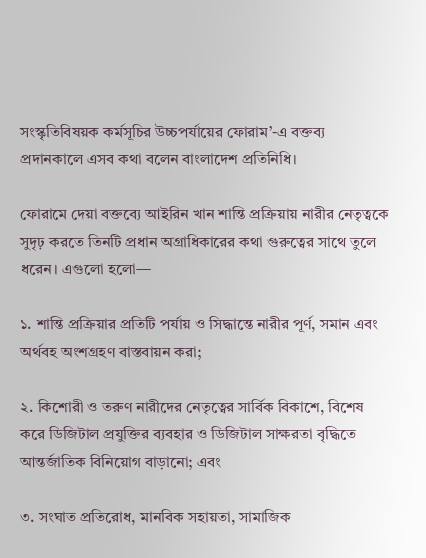সংস্কৃতিবিষয়ক কর্মসূচির উচ্চপর্যায়ের ফোরাম’-এ বক্তব্য প্রদানকালে এসব কথা বলেন বাংলাদেশ প্রতিনিধি।

ফোরামে দেয়া বক্তব্যে আইরিন খান শান্তি প্রক্রিয়ায় নারীর নেতৃত্বকে সুদৃঢ় করতে তিনটি প্রধান অগ্রাধিকারের কথা গুরুত্বের সাথে তুলে ধরেন। এগুলো হলো—

১. শান্তি প্রক্রিয়ার প্রতিটি পর্যায় ও সিদ্ধান্তে নারীর পূর্ণ, সমান এবং অর্থবহ অংশগ্রহণ বাস্তবায়ন করা;

২. কিশোরী ও তরুণ নারীদের নেতৃত্বের সার্বিক বিকাশে, বিশেষ করে ডিজিটাল প্রযুক্তির ব্যবহার ও ডিজিটাল সাক্ষরতা বৃদ্ধিতে আন্তর্জাতিক বিনিয়োগ বাড়ানো; এবং

৩. সংঘাত প্রতিরোধ, মানবিক সহায়তা, সামাজিক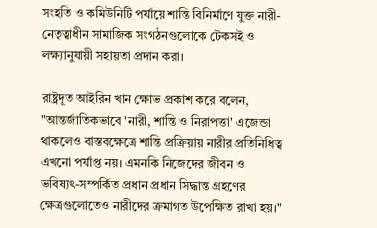সংহতি ও কমিউনিটি পর্যায়ে শান্তি বিনির্মাণে যুক্ত নারী-নেতৃত্বাধীন সামাজিক সংগঠনগুলোকে টেকসই ও লক্ষ্যানুযায়ী সহায়তা প্রদান করা।

রাষ্ট্রদূত আইরিন খান ক্ষোভ প্রকাশ করে বলেন, "আন্তর্জাতিকভাবে 'নারী, শান্তি ও নিরাপত্তা' এজেন্ডা থাকলেও বাস্তবক্ষেত্রে শান্তি প্রক্রিয়ায় নারীর প্রতিনিধিত্ব এখনো পর্যাপ্ত নয়। এমনকি নিজেদের জীবন ও ভবিষ্যৎ-সম্পর্কিত প্রধান প্রধান সিদ্ধান্ত গ্রহণের ক্ষেত্রগুলোতেও নারীদের ক্রমাগত উপেক্ষিত রাখা হয়।"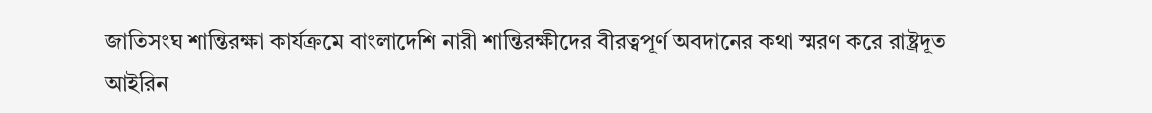জাতিসংঘ শান্তিরক্ষা কার্যক্রমে বাংলাদেশি নারী শান্তিরক্ষীদের বীরত্বপূর্ণ অবদানের কথা স্মরণ করে রাষ্ট্রদূত আইরিন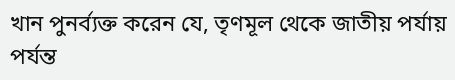খান পুনর্ব্যক্ত করেন যে, তৃণমূল থেকে জাতীয় পর্যায় পর্যন্ত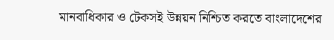মানবাধিকার ও টেকসই উন্নয়ন নিশ্চিত করতে বাংলাদেশের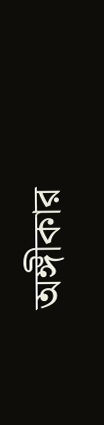অঙ্গীকার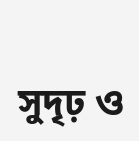সুদৃঢ় ও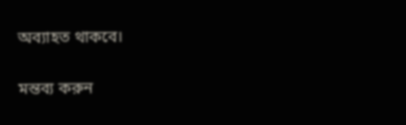অব্যাহত থাকবে।

মন্তব্য করুন